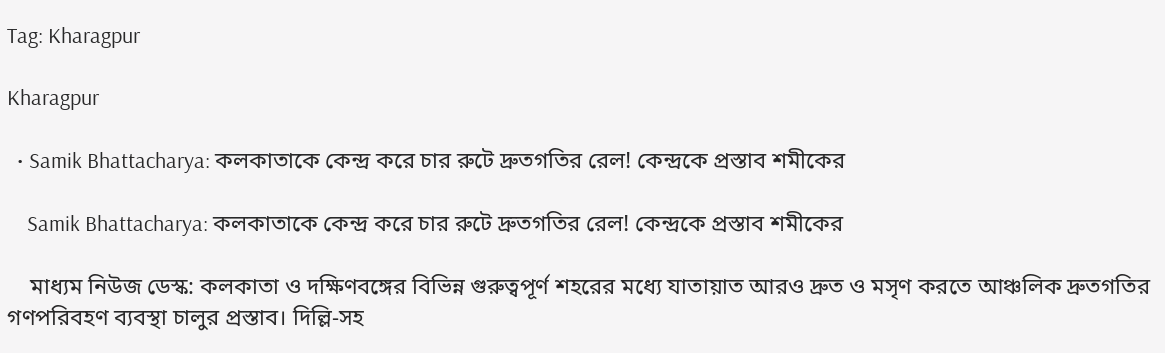Tag: Kharagpur

Kharagpur

  • Samik Bhattacharya: কলকাতাকে কেন্দ্র করে চার রুটে দ্রুতগতির রেল! কেন্দ্রকে প্রস্তাব শমীকের

    Samik Bhattacharya: কলকাতাকে কেন্দ্র করে চার রুটে দ্রুতগতির রেল! কেন্দ্রকে প্রস্তাব শমীকের

    মাধ্যম নিউজ ডেস্ক: কলকাতা ও দক্ষিণবঙ্গের বিভিন্ন গুরুত্বপূর্ণ শহরের মধ্যে যাতায়াত আরও দ্রুত ও মসৃণ করতে আঞ্চলিক দ্রুতগতির গণপরিবহণ ব্যবস্থা চালুর প্রস্তাব। দিল্লি-সহ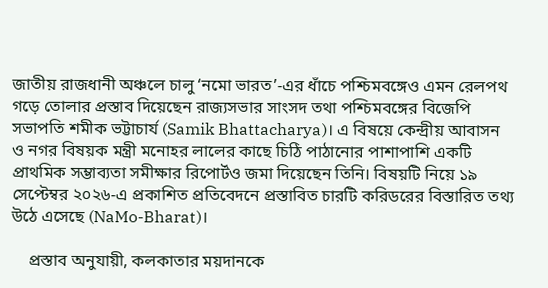জাতীয় রাজধানী অঞ্চলে চালু ‘নমো ভারত’-এর ধাঁচে পশ্চিমবঙ্গেও এমন রেলপথ গড়ে তোলার প্রস্তাব দিয়েছেন রাজ্যসভার সাংসদ তথা পশ্চিমবঙ্গের বিজেপি সভাপতি শমীক ভট্টাচার্য (Samik Bhattacharya)। এ বিষয়ে কেন্দ্রীয় আবাসন ও নগর বিষয়ক মন্ত্রী মনোহর লালের কাছে চিঠি পাঠানোর পাশাপাশি একটি প্রাথমিক সম্ভাব্যতা সমীক্ষার রিপোর্টও জমা দিয়েছেন তিনি। বিষয়টি নিয়ে ১৯ সেপ্টেম্বর ২০২৬-এ প্রকাশিত প্রতিবেদনে প্রস্তাবিত চারটি করিডরের বিস্তারিত তথ্য উঠে এসেছে (NaMo-Bharat)।

    প্রস্তাব অনুযায়ী, কলকাতার ময়দানকে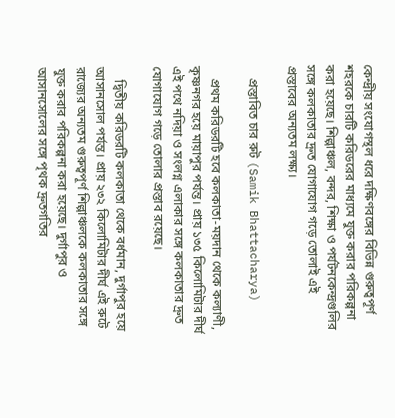কেন্দ্রীয় সংযোগস্থল ধরে দক্ষিণবঙ্গের বিভিন্ন গুরুত্বপূর্ণ শহরকে চারটি করিডরের মাধ্যমে যুক্ত করার পরিকল্পনা করা হয়েছে। শিল্পাঞ্চল, বন্দর, শিক্ষা ও পর্যটনকেন্দ্রগুলির সঙ্গে কলকাতার দ্রুত যোগাযোগ গড়ে তোলাই এই প্রস্তাবের অন্যতম লক্ষ্য।

    প্রস্তাবিত চার রুট (Samik Bhattacharya)

    প্রথম করিডরটি হবে কলকাতা-ময়দান থেকে কল্যাণী, কৃষ্ণনগর হয়ে মায়াপুর পর্যন্ত। প্রায় ১৩৫ কিলোমিটার দীর্ঘ এই পথে নদিয়া ও সংলগ্ন এলাকার সঙ্গে কলকাতার দ্রুত যোগাযোগ গড়ে তোলার প্রস্তাব রয়েছে।

    দ্বিতীয় করিডরটি কলকাতা থেকে বর্ধমান, দুর্গাপুর হয়ে আসানসোল পর্যন্ত। প্রায় ২৩২ কিলোমিটার দীর্ঘ এই রুটে রাজ্যের অন্যতম গুরুত্বপূর্ণ শিল্পাঞ্চলকে কলকাতার সঙ্গে যুক্ত করার পরিকল্পনা করা হয়েছে। দুর্গাপুর ও আসানসোলের সঙ্গে পৃথক দ্রুতগতির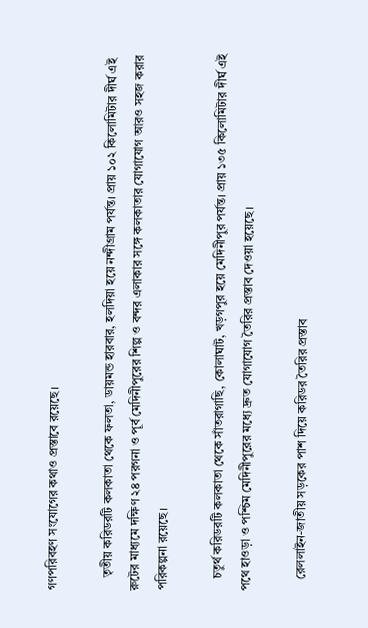গণপরিবহণ সংযোগের কথাও প্রস্তাবে রয়েছে।

    তৃতীয় করিডরটি কলকাতা থেকে ফলতা, ডায়মন্ড হারবার, হলদিয়া হয়ে নন্দীগ্রাম পর্যন্ত। প্রায় ১০২ কিলোমিটার দীর্ঘ এই রুটের মাধ্যমে দক্ষিণ ২৪ পরগনা ও পূর্ব মেদিনীপুরের শিল্প ও বন্দর এলাকার সঙ্গে কলকাতার যোগাযোগ আরও সহজ করার পরিকল্পনা রয়েছে।

    চতুর্থ করিডরটি কলকাতা থেকে সাঁতরাগাছি, কোলাঘাট, খড়গপুর হয়ে মেদিনীপুর পর্যন্ত। প্রায় ১৩৫ কিলোমিটার দীর্ঘ এই পথে হাওড়া ও পশ্চিম মেদিনীপুরের মধ্যে দ্রুত যোগাযোগ তৈরির প্রস্তাব দেওয়া হয়েছে।

    রেললাইন-জাতীয় সড়কের পাশ দিয়ে করিডর তৈরির প্রস্তাব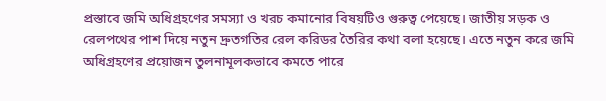প্রস্তাবে জমি অধিগ্রহণের সমস্যা ও খরচ কমানোর বিষয়টিও গুরুত্ব পেয়েছে। জাতীয় সড়ক ও রেলপথের পাশ দিয়ে নতুন দ্রুতগতির রেল করিডর তৈরির কথা বলা হয়েছে। এতে নতুন করে জমি অধিগ্রহণের প্রয়োজন তুলনামূলকভাবে কমতে পারে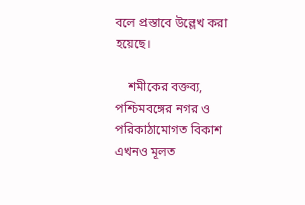বলে প্রস্তাবে উল্লেখ করা হয়েছে।

    শমীকের বক্তব্য, পশ্চিমবঙ্গের নগর ও পরিকাঠামোগত বিকাশ এখনও মূলত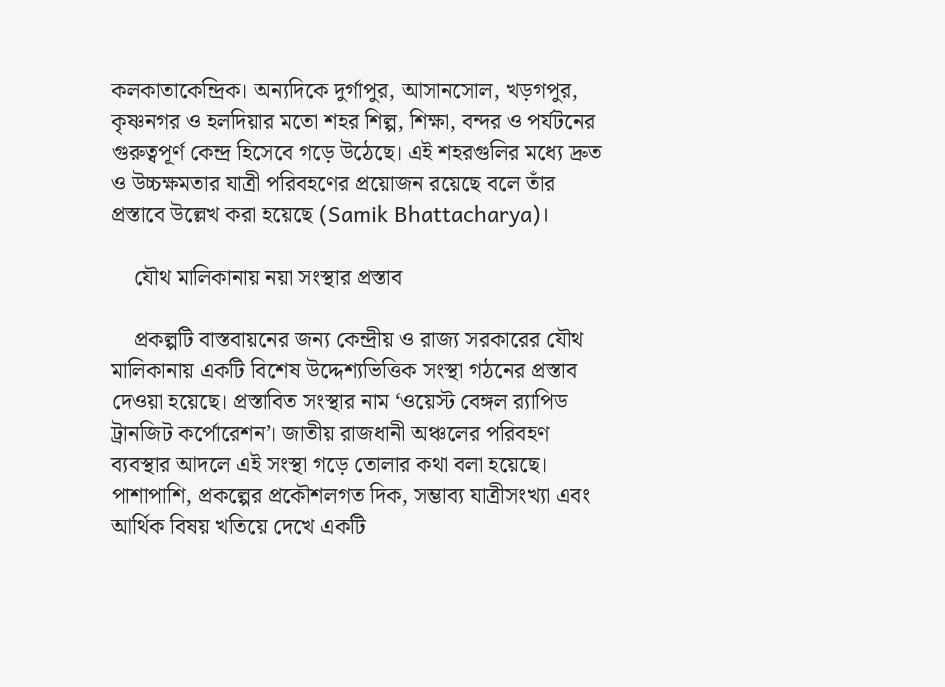কলকাতাকেন্দ্রিক। অন্যদিকে দুর্গাপুর, আসানসোল, খড়গপুর, কৃষ্ণনগর ও হলদিয়ার মতো শহর শিল্প, শিক্ষা, বন্দর ও পর্যটনের গুরুত্বপূর্ণ কেন্দ্র হিসেবে গড়ে উঠেছে। এই শহরগুলির মধ্যে দ্রুত ও উচ্চক্ষমতার যাত্রী পরিবহণের প্রয়োজন রয়েছে বলে তাঁর প্রস্তাবে উল্লেখ করা হয়েছে (Samik Bhattacharya)।

    যৌথ মালিকানায় নয়া সংস্থার প্রস্তাব

    প্রকল্পটি বাস্তবায়নের জন্য কেন্দ্রীয় ও রাজ্য সরকারের যৌথ মালিকানায় একটি বিশেষ উদ্দেশ্যভিত্তিক সংস্থা গঠনের প্রস্তাব দেওয়া হয়েছে। প্রস্তাবিত সংস্থার নাম ‘ওয়েস্ট বেঙ্গল র‍্যাপিড ট্রানজিট কর্পোরেশন’। জাতীয় রাজধানী অঞ্চলের পরিবহণ ব্যবস্থার আদলে এই সংস্থা গড়ে তোলার কথা বলা হয়েছে। পাশাপাশি, প্রকল্পের প্রকৌশলগত দিক, সম্ভাব্য যাত্রীসংখ্যা এবং আর্থিক বিষয় খতিয়ে দেখে একটি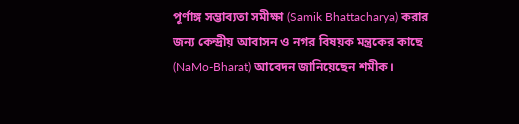পূর্ণাঙ্গ সম্ভাব্যতা সমীক্ষা (Samik Bhattacharya) করার জন্য কেন্দ্রীয় আবাসন ও নগর বিষয়ক মন্ত্রকের কাছে (NaMo-Bharat) আবেদন জানিয়েছেন শমীক।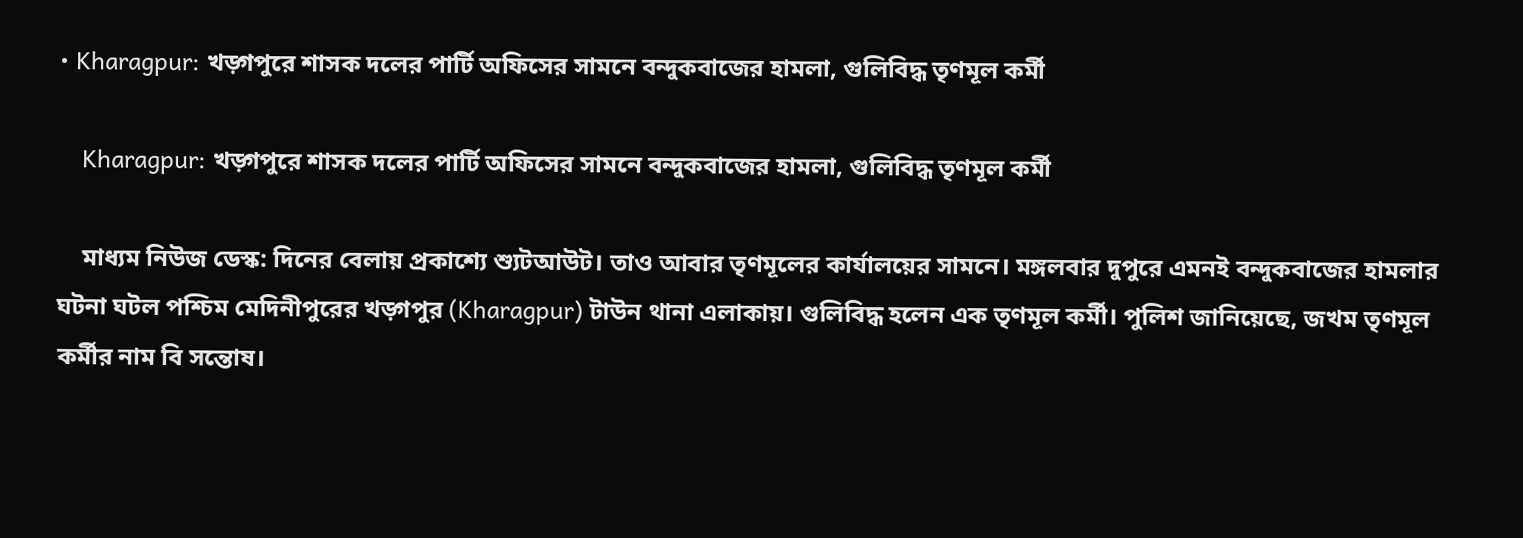• Kharagpur: খড়্গপুরে শাসক দলের পার্টি অফিসের সামনে বন্দুকবাজের হামলা, গুলিবিদ্ধ তৃণমূল কর্মী

    Kharagpur: খড়্গপুরে শাসক দলের পার্টি অফিসের সামনে বন্দুকবাজের হামলা, গুলিবিদ্ধ তৃণমূল কর্মী

    মাধ্যম নিউজ ডেস্ক: দিনের বেলায় প্রকাশ্যে শ্যুটআউট। তাও আবার তৃণমূলের কার্যালয়ের সামনে। মঙ্গলবার দুপুরে এমনই বন্দুকবাজের হামলার ঘটনা ঘটল পশ্চিম মেদিনীপুরের খড়্গপুর (Kharagpur) টাউন থানা এলাকায়। গুলিবিদ্ধ হলেন এক তৃণমূল কর্মী। পুলিশ জানিয়েছে, জখম তৃণমূল কর্মীর নাম বি সন্তোষ।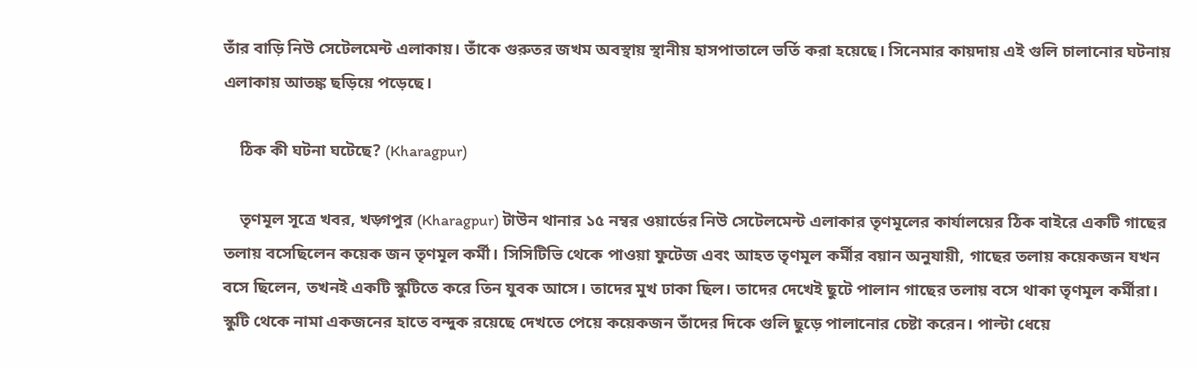তাঁর বাড়ি নিউ সেটেলমেন্ট এলাকায়। তাঁকে গুরুতর জখম অবস্থায় স্থানীয় হাসপাতালে ভর্তি করা হয়েছে। সিনেমার কায়দায় এই গুলি চালানোর ঘটনায় এলাকায় আতঙ্ক ছড়িয়ে পড়েছে।

    ঠিক কী ঘটনা ঘটেছে? (Kharagpur)

    তৃণমূল সূত্রে খবর, খড়্গপুর (Kharagpur) টাউন থানার ১৫ নম্বর ওয়ার্ডের নিউ সেটেলমেন্ট এলাকার তৃণমূলের কার্যালয়ের ঠিক বাইরে একটি গাছের তলায় বসেছিলেন কয়েক জন তৃণমূল কর্মী। সিসিটিভি থেকে পাওয়া ফুটেজ এবং আহত তৃণমূল কর্মীর বয়ান অনুযায়ী, গাছের তলায় কয়েকজন যখন বসে ছিলেন, তখনই একটি স্কুটিতে করে তিন যুবক আসে। তাদের মুখ ঢাকা ছিল। তাদের দেখেই ছুটে পালান গাছের তলায় বসে থাকা তৃণমূল কর্মীরা। স্কুটি থেকে নামা একজনের হাতে বন্দুক রয়েছে দেখতে পেয়ে কয়েকজন তাঁদের দিকে গুলি ছুড়ে পালানোর চেষ্টা করেন। পাল্টা ধেয়ে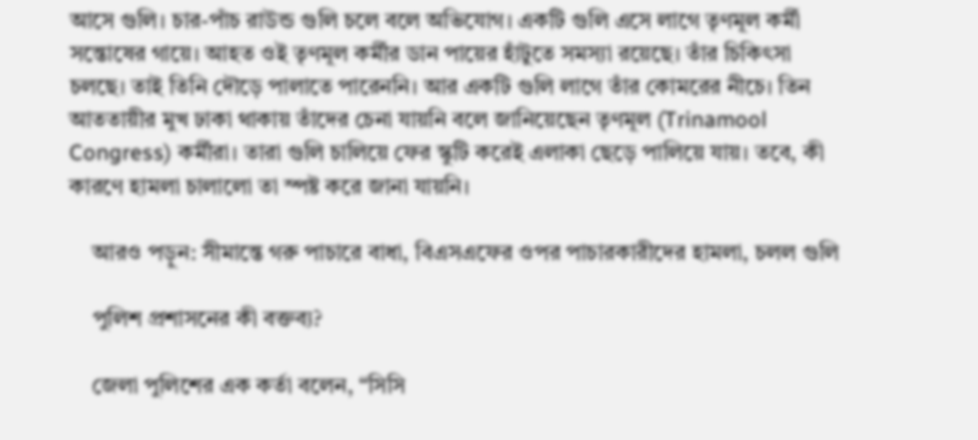আসে গুলি। চার-পাঁচ রাউন্ড গুলি চলে বলে অভিযোগ। একটি গুলি এসে লাগে তৃণমূল কর্মী সন্তোষের গায়ে। আহত ওই তৃণমূল কর্মীর ডান পায়ের হাঁটুতে সমস্যা রয়েছে। তাঁর চিকিৎসা চলছে। তাই তিনি দৌড়ে পালাতে পারেননি। আর একটি গুলি লাগে তাঁর কোমরের নীচে। তিন আততায়ীর মুখ ঢাকা থাকায় তাঁদের চেনা যায়নি বলে জানিয়েছেন তৃণমূল (Trinamool Congress) কর্মীরা। তারা গুলি চালিয়ে ফের স্কুটি করেই এলাকা ছেড়ে পালিয়ে যায়। তবে, কী কারণে হামলা চালালো তা স্পষ্ট করে জানা যায়নি।

    আরও পড়ুন: সীমান্তে গরু পাচারে বাধা, বিএসএফের ওপর পাচারকারীদের হামলা, চলল গুলি

    পুলিশ প্রশাসনের কী বক্তব্য?

    জেলা পুলিশের এক কর্তা বলেন, “সিসি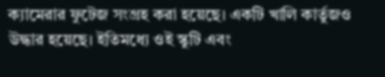ক্যামেরার ফুটেজ সংগ্রহ করা হয়েছে। একটি খালি কার্তুজও উদ্ধার হয়েছে। ইতিমধ্যে ওই স্কুটি এবং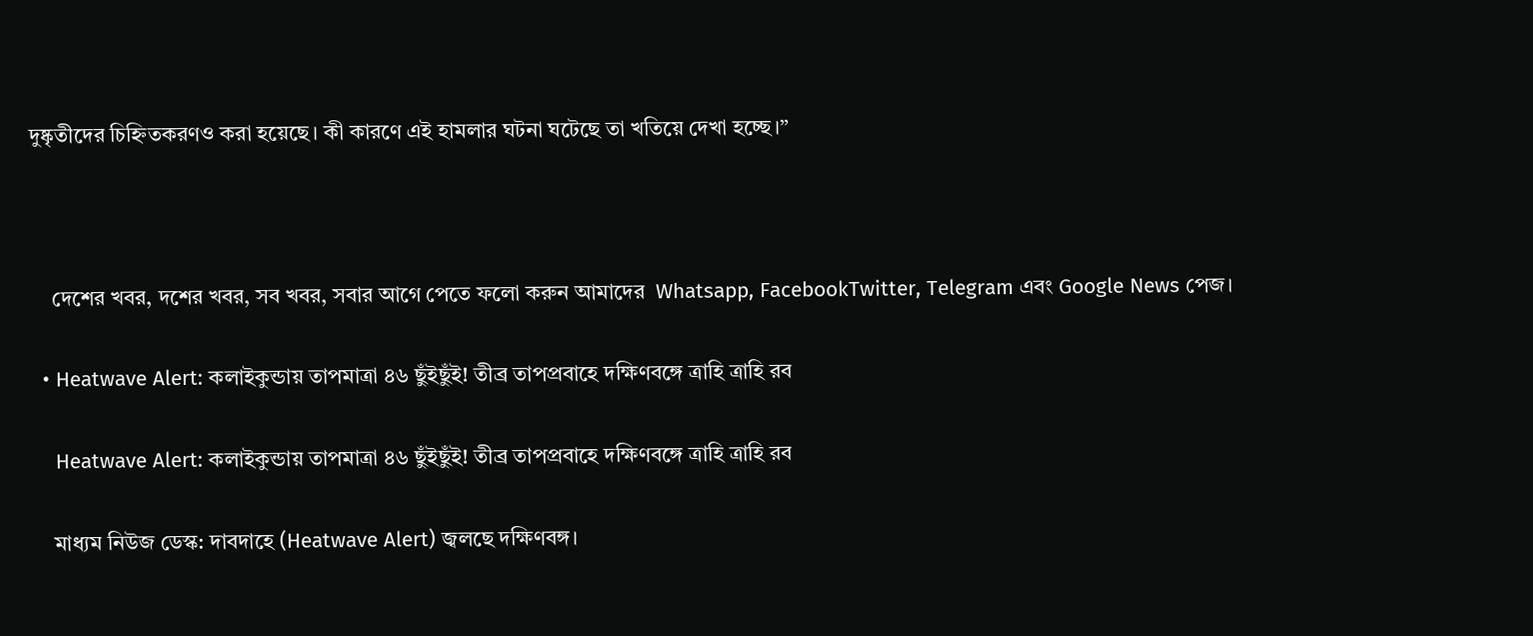দুষ্কৃতীদের চিহ্নিতকরণও করা হয়েছে। কী কারণে এই হামলার ঘটনা ঘটেছে তা খতিয়ে দেখা হচ্ছে।”



    দেশের খবর, দশের খবর, সব খবর, সবার আগে পেতে ফলো করুন আমাদের  Whatsapp, FacebookTwitter, Telegram এবং Google News পেজ।

  • Heatwave Alert: কলাইকুন্ডায় তাপমাত্রা ৪৬ ছুঁইছুঁই! তীব্র তাপপ্রবাহে দক্ষিণবঙ্গে ত্রাহি ত্রাহি রব

    Heatwave Alert: কলাইকুন্ডায় তাপমাত্রা ৪৬ ছুঁইছুঁই! তীব্র তাপপ্রবাহে দক্ষিণবঙ্গে ত্রাহি ত্রাহি রব

    মাধ্যম নিউজ ডেস্ক: দাবদাহে (Heatwave Alert) জ্বলছে দক্ষিণবঙ্গ।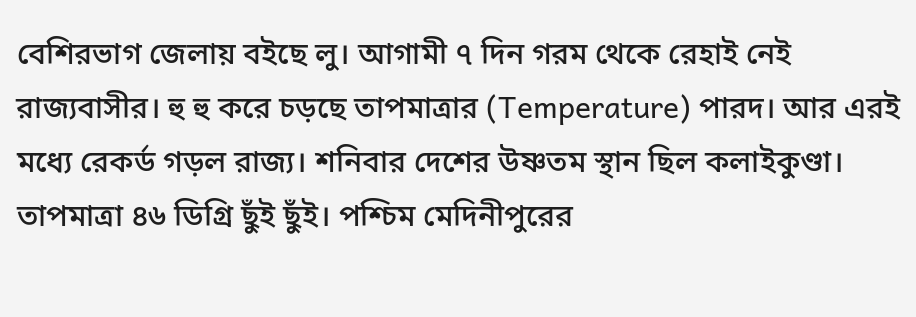বেশিরভাগ জেলায় বইছে লু। আগামী ৭ দিন গরম থেকে রেহাই নেই রাজ্যবাসীর। হু হু করে চড়ছে তাপমাত্রার (Temperature) পারদ। আর এরই মধ্যে রেকর্ড গড়ল রাজ্য। শনিবার দেশের উষ্ণতম স্থান ছিল কলাইকুণ্ডা। তাপমাত্রা ৪৬ ডিগ্রি ছুঁই ছুঁই। পশ্চিম মেদিনীপুরের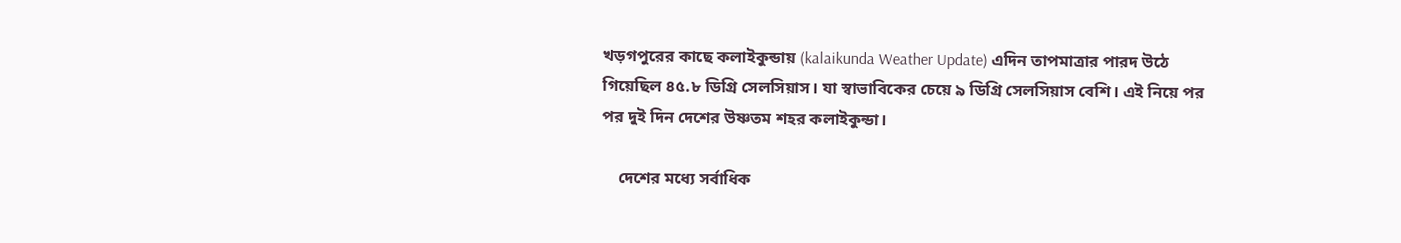খড়গপুরের কাছে কলাইকুন্ডায় (kalaikunda Weather Update) এদিন তাপমাত্রার পারদ উঠে গিয়েছিল ৪৫.৮ ডিগ্রি সেলসিয়াস। যা স্বাভাবিকের চেয়ে ৯ ডিগ্রি সেলসিয়াস বেশি। এই নিয়ে পর পর দুই দিন দেশের উষ্ণতম শহর কলাইকুন্ডা।

    দেশের মধ্যে সর্বাধিক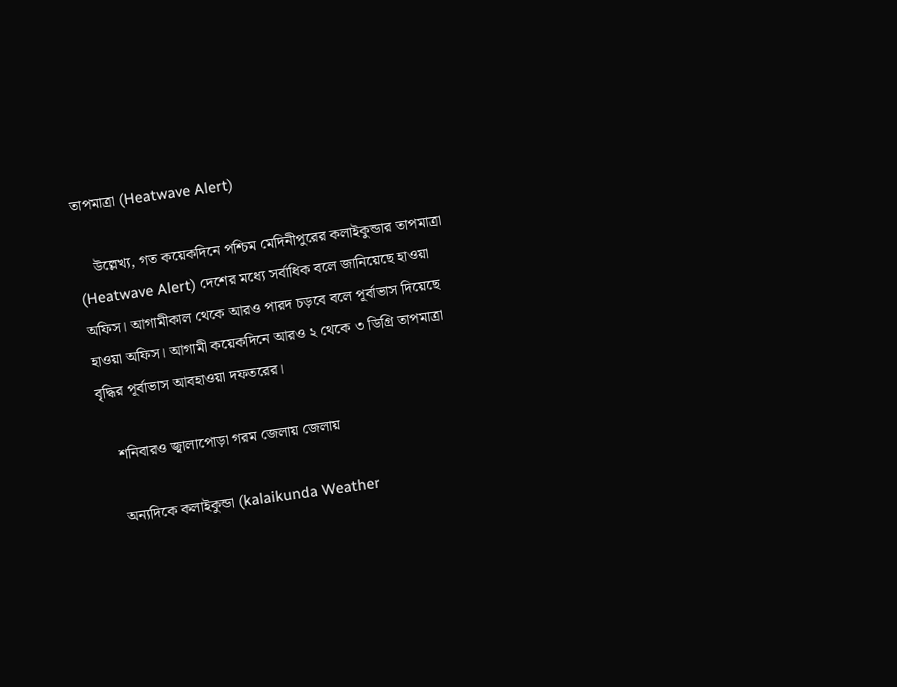তাপমাত্রা (Heatwave Alert)

    উল্লেখ্য, গত কয়েকদিনে পশ্চিম মেদিনীপুরের কলাইকুন্ডার তাপমাত্রা (Heatwave Alert) দেশের মধ্যে সর্বাধিক বলে জানিয়েছে হাওয়া অফিস। আগামীকাল থেকে আরও পারদ চড়বে বলে পূর্বাভাস দিয়েছে হাওয়া অফিস। আগামী কয়েকদিনে আরও ২ থেকে ৩ ডিগ্রি তাপমাত্রা বৃদ্ধির পূর্বাভাস আবহাওয়া দফতরের।

    শনিবারও জ্বালাপোড়া গরম জেলায় জেলায়

    অন্যদিকে কলাইকুন্ডা (kalaikunda Weather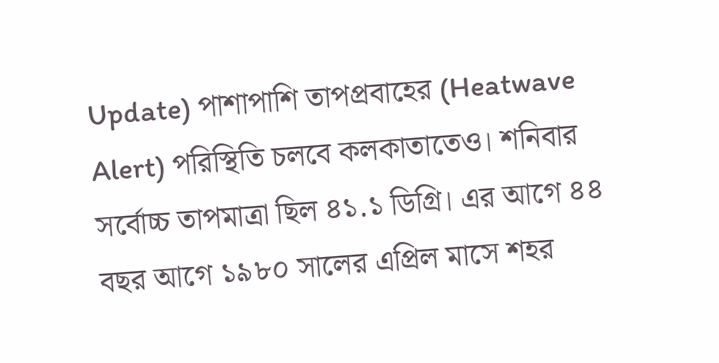Update) পাশাপাশি তাপপ্রবাহের (Heatwave Alert) পরিস্থিতি চলবে কলকাতাতেও। শনিবার সর্বোচ্চ তাপমাত্রা ছিল ৪১.১ ডিগ্রি। এর আগে ৪৪ বছর আগে ১৯৮০ সালের এপ্রিল মাসে শহর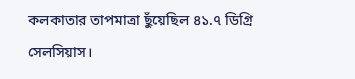কলকাতার তাপমাত্রা ছুঁয়েছিল ৪১.৭ ডিগ্রি সেলসিয়াস।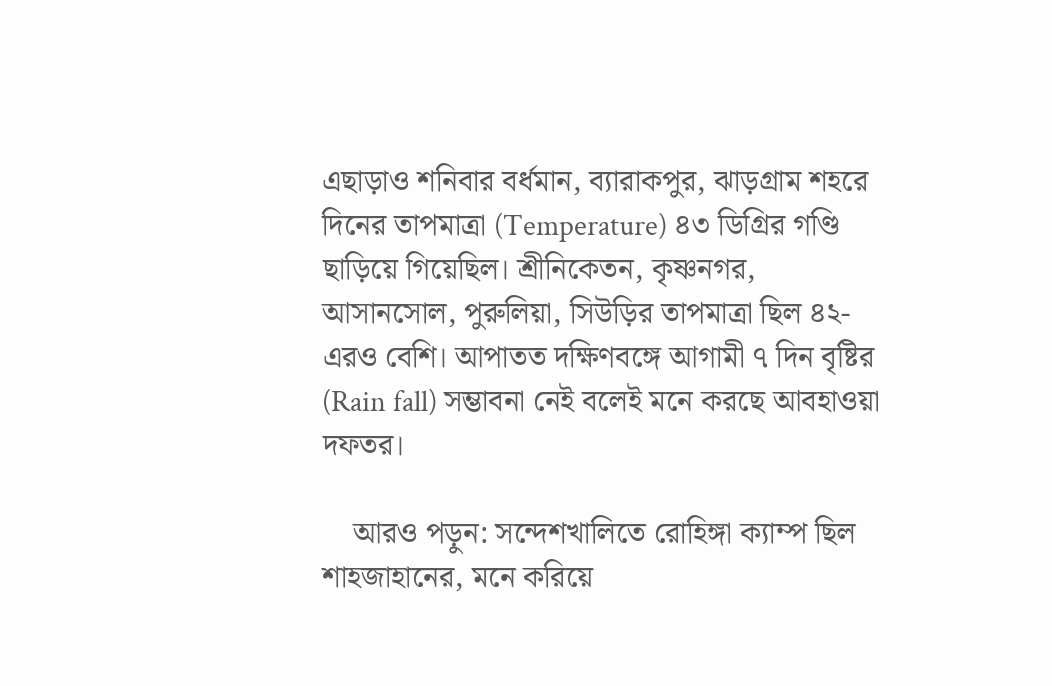এছাড়াও শনিবার বর্ধমান, ব্যারাকপুর, ঝাড়গ্রাম শহরে দিনের তাপমাত্রা (Temperature) ৪৩ ডিগ্রির গণ্ডি ছাড়িয়ে গিয়েছিল। শ্রীনিকেতন, কৃষ্ণনগর, আসানসোল, পুরুলিয়া, সিউড়ির তাপমাত্রা ছিল ৪২-এরও বেশি। আপাতত দক্ষিণবঙ্গে আগামী ৭ দিন বৃষ্টির (Rain fall) সম্ভাবনা নেই বলেই মনে করছে আবহাওয়া দফতর।

    আরও পড়ুন: সন্দেশখালিতে রোহিঙ্গা ক্যাম্প ছিল শাহজাহানের, মনে করিয়ে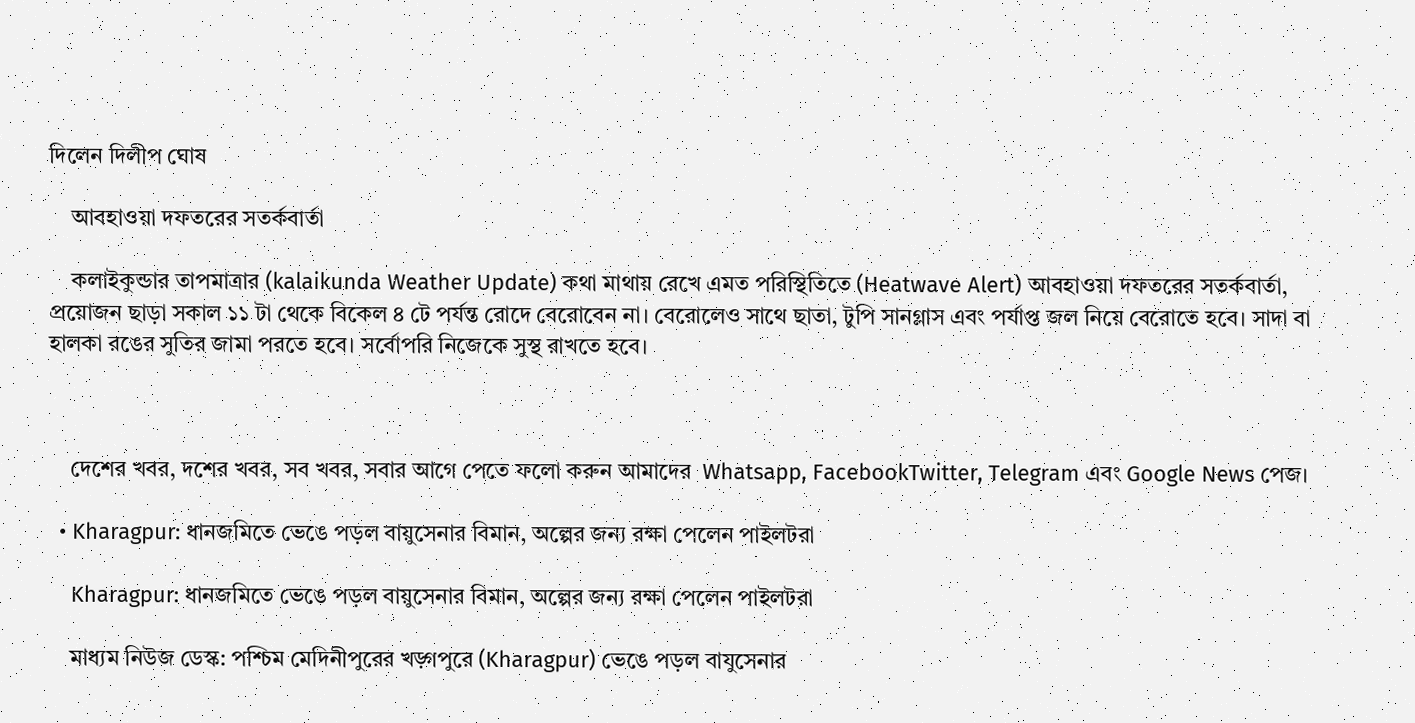দিলেন দিলীপ ঘোষ

    আবহাওয়া দফতরের সতর্কবার্তা

    কলাইকুন্ডার তাপমাত্রার (kalaikunda Weather Update) কথা মাথায় রেখে এমত পরিস্থিতিতে (Heatwave Alert) আবহাওয়া দফতরের সতর্কবার্তা, প্রয়োজন ছাড়া সকাল ১১ টা থেকে বিকেল ৪ টে পর্যন্ত রোদে বেরোবেন না। বেরোলেও সাথে ছাতা, টুপি সানগ্লাস এবং পর্যাপ্ত জল নিয়ে বেরোতে হবে। সাদা বা হালকা রঙের সুতির জামা পরতে হবে। সর্বোপরি নিজেকে সুস্থ রাখতে হবে।



    দেশের খবর, দশের খবর, সব খবর, সবার আগে পেতে ফলো করুন আমাদের  Whatsapp, FacebookTwitter, Telegram এবং Google News পেজ।

  • Kharagpur: ধানজমিতে ভেঙে পড়ল বায়ুসেনার বিমান, অল্পের জন্য রক্ষা পেলেন পাইলটরা

    Kharagpur: ধানজমিতে ভেঙে পড়ল বায়ুসেনার বিমান, অল্পের জন্য রক্ষা পেলেন পাইলটরা

    মাধ্যম নিউজ ডেস্ক: পশ্চিম মেদিনীপুরের খড়্গপুরে (Kharagpur) ভেঙে পড়ল বাযুসেনার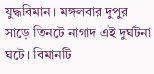যুদ্ধবিমান। মঙ্গলবার দুপুর সাড়ে তিনটে নাগাদ এই দুর্ঘটনা ঘটে। বিমানটি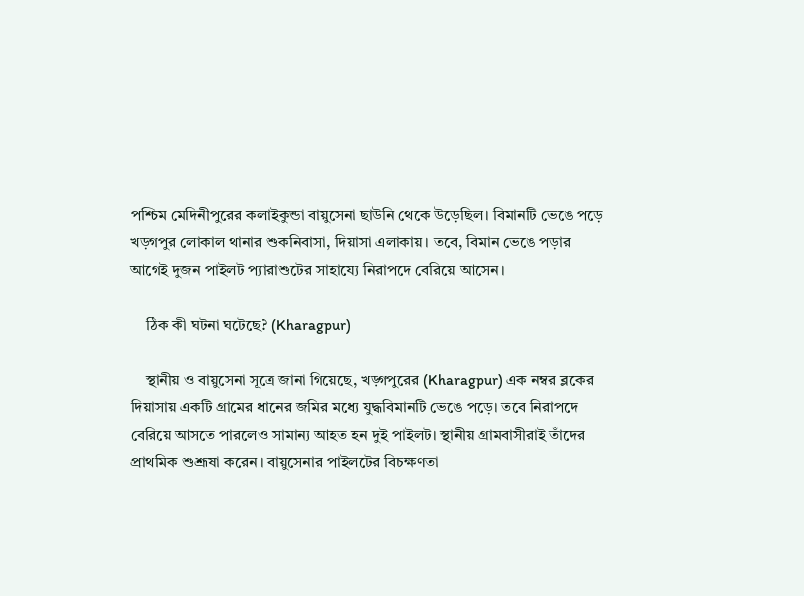পশ্চিম মেদিনীপুরের কলাইকুন্ডা বায়ুসেনা ছাউনি থেকে উড়েছিল। বিমানটি ভেঙে পড়ে খড়গপুর লোকাল থানার শুকনিবাসা, দিয়াসা এলাকায়। তবে, বিমান ভেঙে পড়ার আগেই দুজন পাইলট প্যারাশুটের সাহায্যে নিরাপদে বেরিয়ে আসেন।

    ঠিক কী ঘটনা ঘটেছে? (Kharagpur)

    স্থানীয় ও বায়ুসেনা সূত্রে জানা গিয়েছে, খড়্গপুরের (Kharagpur) এক নম্বর ব্লকের দিয়াসায় একটি গ্রামের ধানের জমির মধ্যে যুদ্ধবিমানটি ভেঙে পড়ে। তবে নিরাপদে বেরিয়ে আসতে পারলেও সামান্য আহত হন দুই পাইলট। স্থানীয় গ্রামবাসীরাই তাঁদের প্রাথমিক শুশ্রূষা করেন। বায়ুসেনার পাইলটের বিচক্ষণতা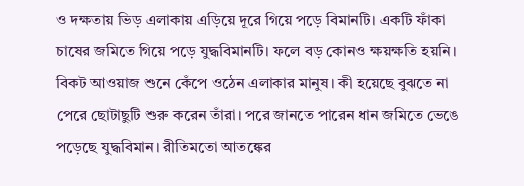ও দক্ষতায় ভিড় এলাকায় এড়িয়ে দূরে গিয়ে পড়ে বিমানটি। একটি ফাঁকা চাষের জমিতে গিয়ে পড়ে যুদ্ধবিমানটি। ফলে বড় কোনও ক্ষয়ক্ষতি হয়নি। বিকট আওয়াজ শুনে কেঁপে ওঠেন এলাকার মানুষ। কী হয়েছে বুঝতে না পেরে ছোটাছুটি শুরু করেন তাঁরা। পরে জানতে পারেন ধান জমিতে ভেঙে পড়েছে যুদ্ধবিমান। রীতিমতো আতঙ্কের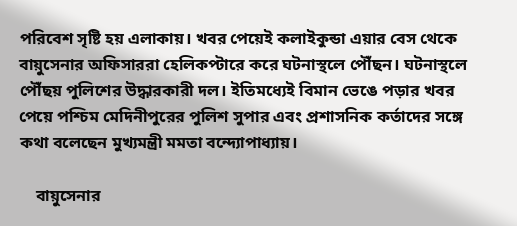পরিবেশ সৃষ্টি হয় এলাকায়। খবর পেয়েই কলাইকুন্ডা এয়ার বেস থেকে বায়ুসেনার অফিসাররা হেলিকপ্টারে করে ঘটনাস্থলে পৌঁছন। ঘটনাস্থলে পৌঁছয় পুলিশের উদ্ধারকারী দল। ইতিমধ্যেই বিমান ভেঙে পড়ার খবর পেয়ে পশ্চিম মেদিনীপুরের পুলিশ সুপার এবং প্রশাসনিক কর্তাদের সঙ্গে কথা বলেছেন মুখ্যমন্ত্রী মমতা বন্দ্যোপাধ্যায়।

    বায়ুসেনার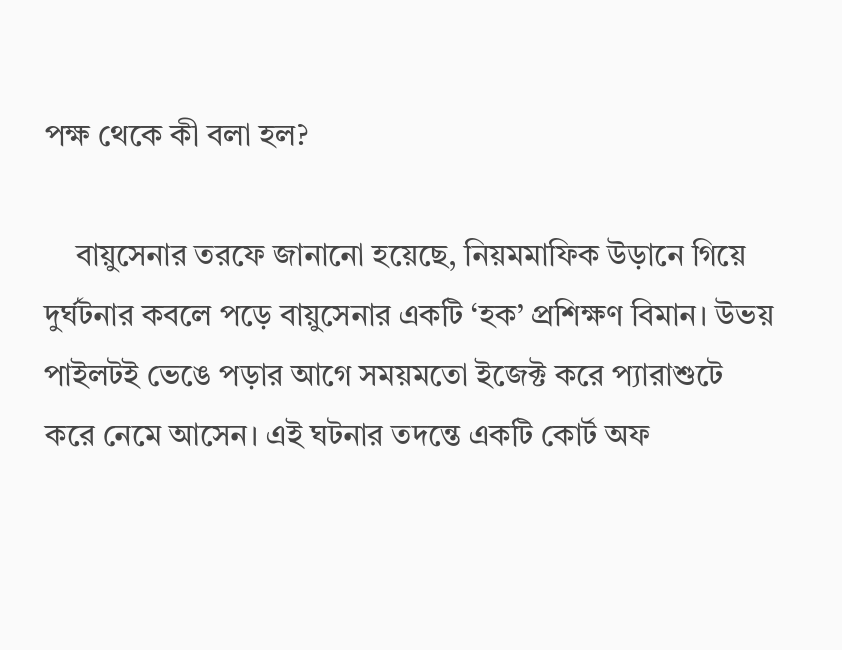পক্ষ থেকে কী বলা হল?

    বায়ুসেনার তরফে জানানো হয়েছে, নিয়মমাফিক উড়ানে গিয়ে দুর্ঘটনার কবলে পড়ে বায়ুসেনার একটি ‘হক’ প্রশিক্ষণ বিমান। উভয় পাইলটই ভেঙে পড়ার আগে সময়মতো ইজেক্ট করে প্যারাশুটে করে নেমে আসেন। এই ঘটনার তদন্তে একটি কোর্ট অফ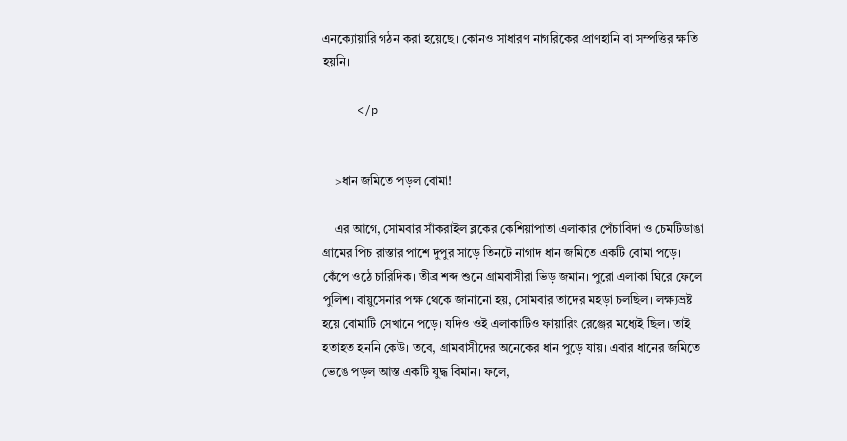এনক্যোয়ারি গঠন করা হয়েছে। কোনও সাধারণ নাগরিকের প্রাণহানি বা সম্পত্তির ক্ষতি হয়নি।

     </p


    >ধান জমিতে পড়ল বোমা!

    এর আগে, সোমবার সাঁকরাইল ব্লকের কেশিয়াপাতা এলাকার পেঁচাবিদা ও চেমটিডাঙা গ্রামের পিচ রাস্তার পাশে দুপুর সাড়ে তিনটে নাগাদ ধান জমিতে একটি বোমা পড়ে। কেঁপে ওঠে চারিদিক। তীব্র শব্দ শুনে গ্রামবাসীরা ভিড় জমান। পুরো এলাকা ঘিরে ফেলে পুলিশ। বায়ুসেনার পক্ষ থেকে জানানো হয়, সোমবার তাদের মহড়া চলছিল। লক্ষ্যভ্রষ্ট হয়ে বোমাটি সেখানে পড়ে। যদিও ওই এলাকাটিও ফায়ারিং রেঞ্জের মধ্যেই ছিল। তাই হতাহত হননি কেউ। তবে, গ্রামবাসীদের অনেকের ধান পুড়ে যায়। এবার ধানের জমিতে ভেঙে পড়ল আস্ত একটি যুদ্ধ বিমান। ফলে,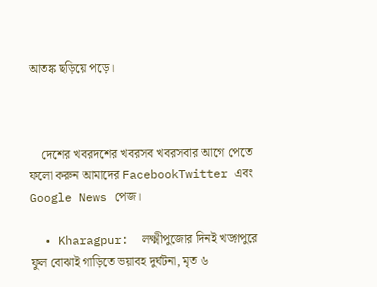আতঙ্ক ছড়িয়ে পড়ে।



    দেশের খবরদশের খবরসব খবরসবার আগে পেতে ফলো করুন আমাদের FacebookTwitter এবং Google News পেজ।

  • Kharagpur:  লক্ষ্মীপুজোর দিনই খড়্গপুরে ফুল বোঝাই গাড়িতে ভয়াবহ দুর্ঘটনা, মৃত ৬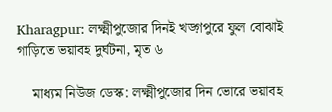Kharagpur: লক্ষ্মীপুজোর দিনই খড়্গপুরে ফুল বোঝাই গাড়িতে ভয়াবহ দুর্ঘটনা, মৃত ৬

    মাধ্যম নিউজ ডেস্ক: লক্ষ্মীপুজোর দিন ভোরে ভয়াবহ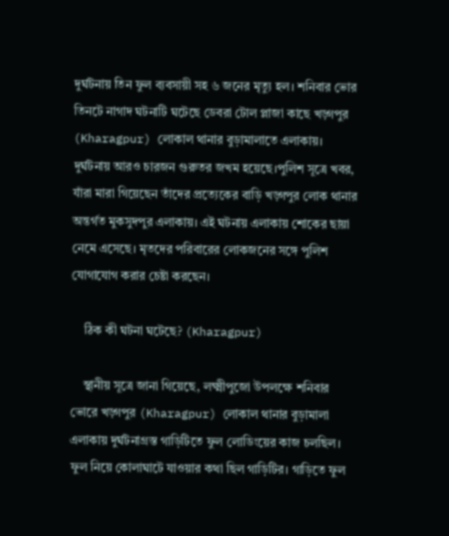দুর্ঘটনায় তিন ফুল ব্যবসায়ী সহ ৬ জনের মৃত্যু হল। শনিবার ভোর তিনটে নাগাদ ঘটনাটি ঘটেছে ডেবরা টোল প্লাজা কাছে খড়্গপুর (Kharagpur) লোকাল থানার বুড়ামালাতে এলাকায়। দুর্ঘটনায় আরও চারজন গুরুতর জখম হয়েছে।পুলিশ সূত্রে খবর, যাঁরা মারা গিয়েছেন তাঁদের প্রত্যেকের বাড়ি খড়্গপুর লোক থানার অন্তর্গত মুকসুদপুর এলাকায়। এই ঘটনায় এলাকায় শোকের ছায়া নেমে এসেছে। মৃতদের পরিবারের লোকজনের সঙ্গে পুলিশ যোগাযোগ করার চেষ্টা করছেন।

    ঠিক কী ঘটনা ঘটেছে? (Kharagpur)

    স্থানীয় সূত্রে জানা গিয়েছে, লক্ষ্মীপুজো উপলক্ষে শনিবার ভোরে খড়্গপুর (Kharagpur) লোকাল থানার বুড়ামালা এলাকায় দুর্ঘটনাগ্রস্ত গাড়িটিতে ফুল লোডিংয়ের কাজ চলছিল। ফুল নিয়ে কোলাঘাটে যাওয়ার কথা ছিল গাড়িটির। গাড়িতে ফুল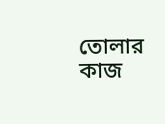তোলার কাজ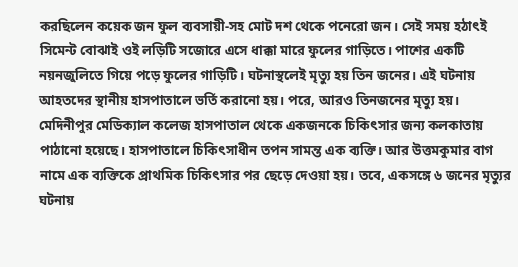করছিলেন কয়েক জন ফুল ব্যবসায়ী-সহ মোট দশ থেকে পনেরো জন। সেই সময় হঠাৎই সিমেন্ট বোঝাই ওই লড়িটি সজোরে এসে ধাক্কা মারে ফুলের গাড়িতে। পাশের একটি নয়নজুলিতে গিয়ে পড়ে ফুলের গাড়িটি। ঘটনাস্থলেই মৃত্যু হয় তিন জনের। এই ঘটনায় আহতদের স্থানীয় হাসপাতালে ভর্তি করানো হয়। পরে, আরও তিনজনের মৃত্যু হয়। মেদিনীপুর মেডিক্যাল কলেজ হাসপাতাল থেকে একজনকে চিকিৎসার জন্য কলকাতায় পাঠানো হয়েছে। হাসপাতালে চিকিৎসাধীন তপন সামন্ত এক ব্যক্তি। আর উত্তমকুমার বাগ নামে এক ব্যক্তিকে প্রাথমিক চিকিৎসার পর ছেড়ে দেওয়া হয়। তবে, একসঙ্গে ৬ জনের মৃত্যুর ঘটনায়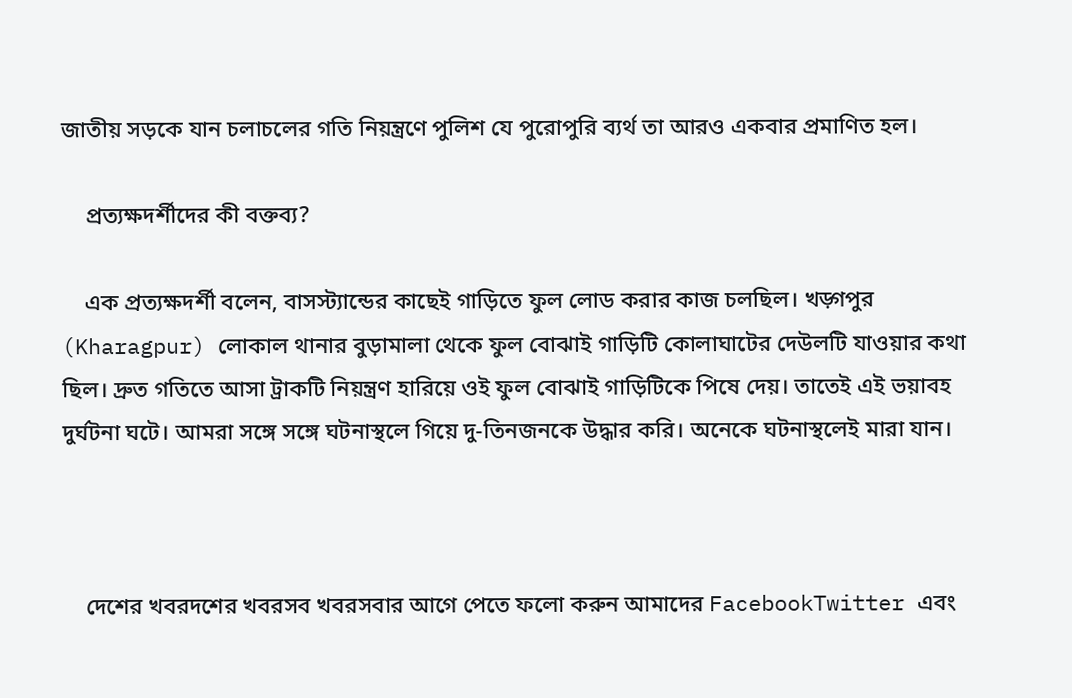জাতীয় সড়কে যান চলাচলের গতি নিয়ন্ত্রণে পুলিশ যে পুরোপুরি ব্যর্থ তা আরও একবার প্রমাণিত হল।

    প্রত্যক্ষদর্শীদের কী বক্তব্য?

    এক প্রত্যক্ষদর্শী বলেন, বাসস্ট্যান্ডের কাছেই গাড়িতে ফুল লোড করার কাজ চলছিল। খড়্গপুর (Kharagpur) লোকাল থানার বুড়ামালা থেকে ফুল বোঝাই গাড়িটি কোলাঘাটের দেউলটি যাওয়ার কথা ছিল। দ্রুত গতিতে আসা ট্রাকটি নিয়ন্ত্রণ হারিয়ে ওই ফুল বোঝাই গাড়িটিকে পিষে দেয়। তাতেই এই ভয়াবহ দুর্ঘটনা ঘটে। আমরা সঙ্গে সঙ্গে ঘটনাস্থলে গিয়ে দু-তিনজনকে উদ্ধার করি। অনেকে ঘটনাস্থলেই মারা যান।



    দেশের খবরদশের খবরসব খবরসবার আগে পেতে ফলো করুন আমাদের FacebookTwitter এবং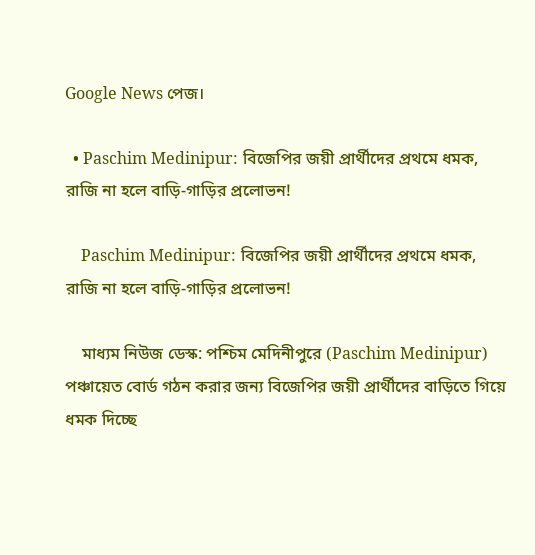Google News পেজ।

  • Paschim Medinipur: বিজেপির জয়ী প্রার্থীদের প্রথমে ধমক, রাজি না হলে বাড়ি-গাড়ির প্রলোভন!

    Paschim Medinipur: বিজেপির জয়ী প্রার্থীদের প্রথমে ধমক, রাজি না হলে বাড়ি-গাড়ির প্রলোভন!

    মাধ্যম নিউজ ডেস্ক: পশ্চিম মেদিনীপুরে (Paschim Medinipur) পঞ্চায়েত বোর্ড গঠন করার জন্য বিজেপির জয়ী প্রার্থীদের বাড়িতে গিয়ে ধমক দিচ্ছে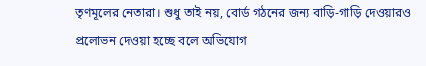তৃণমূলের নেতারা। শুধু তাই নয়, বোর্ড গঠনের জন্য বাড়ি-গাড়ি দেওয়ারও প্রলোভন দেওয়া হচ্ছে বলে অভিযোগ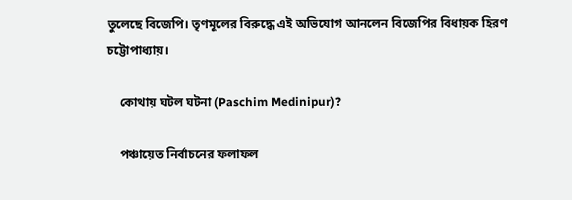তুলেছে বিজেপি। তৃণমূলের বিরুদ্ধে এই অভিযোগ আনলেন বিজেপির বিধায়ক হিরণ চট্টোপাধ্যায়।

    কোথায় ঘটল ঘটনা (Paschim Medinipur)?

    পঞ্চায়েত নির্বাচনের ফলাফল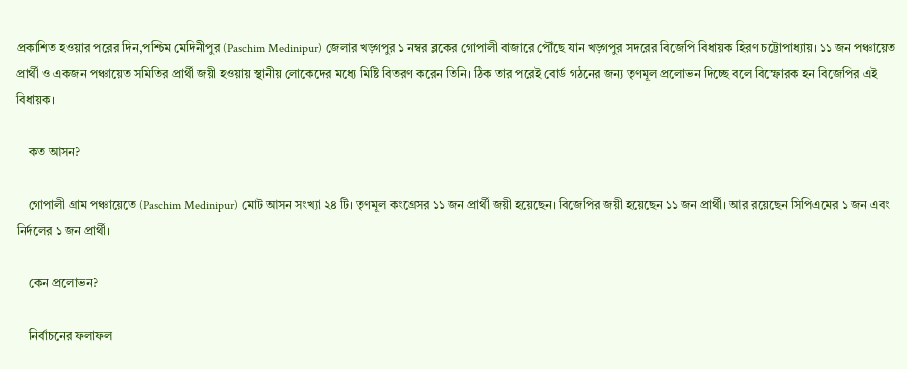প্রকাশিত হওয়ার পরের দিন,পশ্চিম মেদিনীপুর (Paschim Medinipur) জেলার খড়্গপুর ১ নম্বর ব্লকের গোপালী বাজারে পৌঁছে যান খড়্গপুর সদরের বিজেপি বিধায়ক হিরণ চট্টোপাধ্যায়। ১১ জন পঞ্চায়েত প্রার্থী ও একজন পঞ্চায়েত সমিতির প্রার্থী জয়ী হওয়ায় স্থানীয় লোকেদের মধ্যে মিষ্টি বিতরণ করেন তিনি। ঠিক তার পরেই বোর্ড গঠনের জন্য তৃণমূল প্রলোভন দিচ্ছে বলে বিস্ফোরক হন বিজেপির এই বিধায়ক।

    কত আসন?

    গোপালী গ্রাম পঞ্চায়েতে (Paschim Medinipur) মোট আসন সংখ্যা ২৪ টি। তৃণমূল কংগ্রেসর ১১ জন প্রার্থী জয়ী হয়েছেন। বিজেপির জয়ী হয়েছেন ১১ জন প্রার্থী। আর রয়েছেন সিপিএমের ১ জন এবং নির্দলের ১ জন প্রার্থী।

    কেন প্রলোভন?

    নির্বাচনের ফলাফল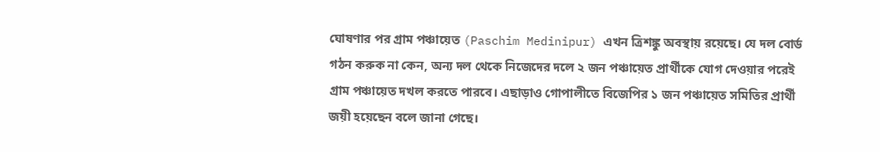ঘোষণার পর গ্রাম পঞ্চায়েত (Paschim Medinipur) এখন ত্রিশঙ্কু অবস্থায় রয়েছে। যে দল বোর্ড গঠন করুক না কেন, অন্য দল থেকে নিজেদের দলে ২ জন পঞ্চায়েত প্রার্থীকে যোগ দেওয়ার পরেই গ্রাম পঞ্চায়েত দখল করতে পারবে। এছাড়াও গোপালীতে বিজেপির ১ জন পঞ্চায়েত সমিতির প্রার্থী জয়ী হয়েছেন বলে জানা গেছে।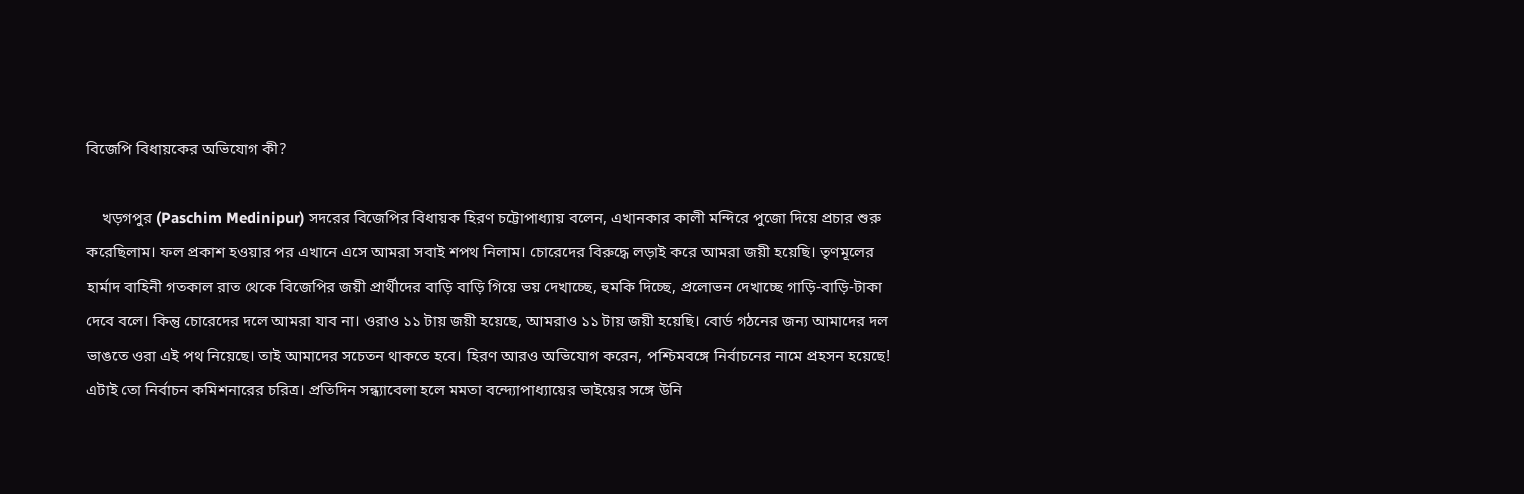বিজেপি বিধায়কের অভিযোগ কী?

    খড়গপুর (Paschim Medinipur) সদরের বিজেপির বিধায়ক হিরণ চট্টোপাধ্যায় বলেন, এখানকার কালী মন্দিরে পুজো দিয়ে প্রচার শুরু করেছিলাম। ফল প্রকাশ হওয়ার পর এখানে এসে আমরা সবাই শপথ নিলাম। চোরেদের বিরুদ্ধে লড়াই করে আমরা জয়ী হয়েছি। তৃণমূলের হার্মাদ বাহিনী গতকাল রাত থেকে বিজেপির জয়ী প্রার্থীদের বাড়ি বাড়ি গিয়ে ভয় দেখাচ্ছে, হুমকি দিচ্ছে, প্রলোভন দেখাচ্ছে গাড়ি-বাড়ি-টাকা দেবে বলে। কিন্তু চোরেদের দলে আমরা যাব না। ওরাও ১১ টায় জয়ী হয়েছে, আমরাও ১১ টায় জয়ী হয়েছি। বোর্ড গঠনের জন্য আমাদের দল ভাঙতে ওরা এই পথ নিয়েছে। তাই আমাদের সচেতন থাকতে হবে। হিরণ আরও অভিযোগ করেন, পশ্চিমবঙ্গে নির্বাচনের নামে প্রহসন হয়েছে! এটাই তো নির্বাচন কমিশনারের চরিত্র। প্রতিদিন সন্ধ্যাবেলা হলে মমতা বন্দ্যোপাধ্যায়ের ভাইয়ের সঙ্গে উনি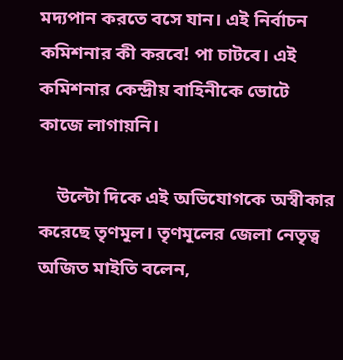মদ্যপান করতে বসে যান। এই নির্বাচন কমিশনার কী করবে! পা চাটবে। এই কমিশনার কেন্দ্রীয় বাহিনীকে ভোটে কাজে লাগায়নি‌।

    উল্টো দিকে এই অভিযোগকে অস্বীকার করেছে তৃণমূল। তৃণমূলের জেলা নেতৃত্ব অজিত মাইতি বলেন,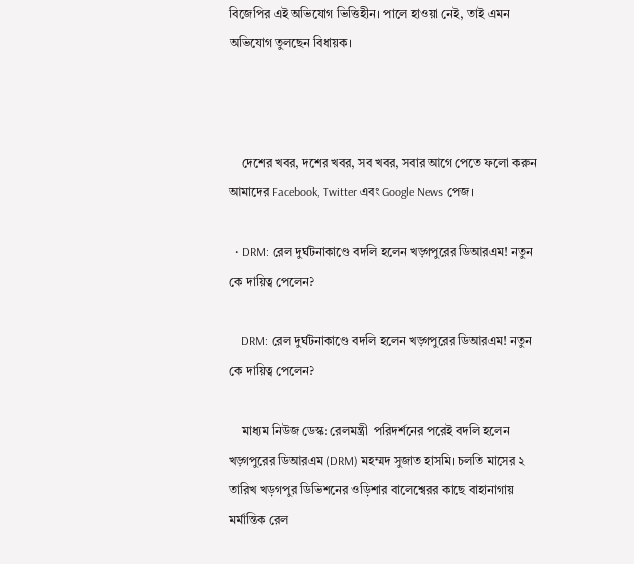বিজেপির এই অভিযোগ ভিত্তিহীন। পালে হাওয়া নেই, তাই এমন অভিযোগ তুলছেন বিধায়ক।



    দেশের খবর, দশের খবর, সব খবর, সবার আগে পেতে ফলো করুন আমাদের Facebook, Twitter এবং Google News পেজ।

  • DRM: রেল দুর্ঘটনাকাণ্ডে বদলি হলেন খড়্গপুরের ডিআরএম! নতুন কে দায়িত্ব পেলেন?

    DRM: রেল দুর্ঘটনাকাণ্ডে বদলি হলেন খড়্গপুরের ডিআরএম! নতুন কে দায়িত্ব পেলেন?

    মাধ্যম নিউজ ডেস্ক: রেলমন্ত্রী  পরিদর্শনের পরেই বদলি হলেন খড়্গপুরের ডিআরএম (DRM) মহম্মদ সুজাত হাসমি। চলতি মাসের ২ তারিখ খড়গপুর ডিভিশনের ওড়িশার বালেশ্বেরর কাছে বাহানাগায় মর্মান্তিক রেল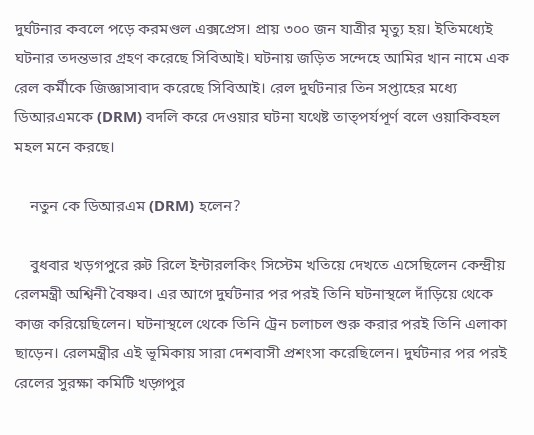দুর্ঘটনার কবলে পড়ে করমণ্ডল এক্সপ্রেস। প্রায় ৩০০ জন যাত্রীর মৃত্যু হয়। ইতিমধ্যেই ঘটনার তদন্তভার গ্রহণ করেছে সিবিআই। ঘটনায় জড়িত সন্দেহে আমির খান নামে এক রেল কর্মীকে জিজ্ঞাসাবাদ করেছে সিবিআই। রেল দুর্ঘটনার তিন সপ্তাহের মধ্যে ডিআরএমকে (DRM) বদলি করে দেওয়ার ঘটনা যথেষ্ট তাত্পর্যপূর্ণ বলে ওয়াকিবহল মহল মনে করছে।

    নতুন কে ডিআরএম (DRM) হলেন?

    বুধবার খড়গপুরে রুট রিলে ইন্টারলকিং সিস্টেম খতিয়ে দেখতে এসেছিলেন কেন্দ্রীয় রেলমন্ত্রী অশ্বিনী বৈষ্ণব। এর আগে দুর্ঘটনার পর পরই তিনি ঘটনাস্থলে দাঁড়িয়ে থেকে কাজ করিয়েছিলেন। ঘটনাস্থলে থেকে তিনি ট্রেন চলাচল শুরু করার পরই তিনি এলাকা ছাড়েন। রেলমন্ত্রীর এই ভূমিকায় সারা দেশবাসী প্রশংসা করেছিলেন। দুর্ঘটনার পর পরই রেলের সুরক্ষা কমিটি খড়্গপুর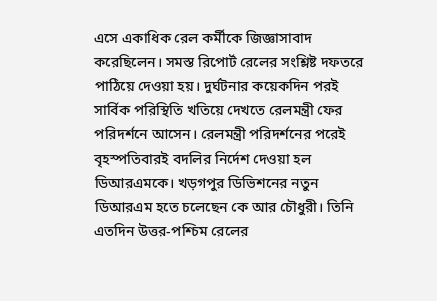এসে একাধিক রেল কর্মীকে জিজ্ঞাসাবাদ করেছিলেন। সমস্ত রিপোর্ট রেলের সংশ্লিষ্ট দফতরে পাঠিয়ে দেওয়া হয়। দুর্ঘটনার কয়েকদিন পরই সার্বিক পরিস্থিতি খতিয়ে দেখতে রেলমন্ত্রী ফের পরিদর্শনে আসেন। রেলমন্ত্রী পরিদর্শনের পরেই বৃহস্পতিবারই বদলির নির্দেশ দেওয়া হল ডিআরএমকে। খড়গপুর ডিভিশনের নতুন ডিআরএম হতে চলেছেন কে আর চৌধুরী। তিনি এতদিন উত্তর-পশ্চিম রেলের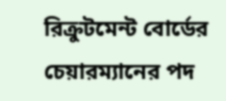রিক্রুটমেন্ট বোর্ডের চেয়ারম্যানের পদ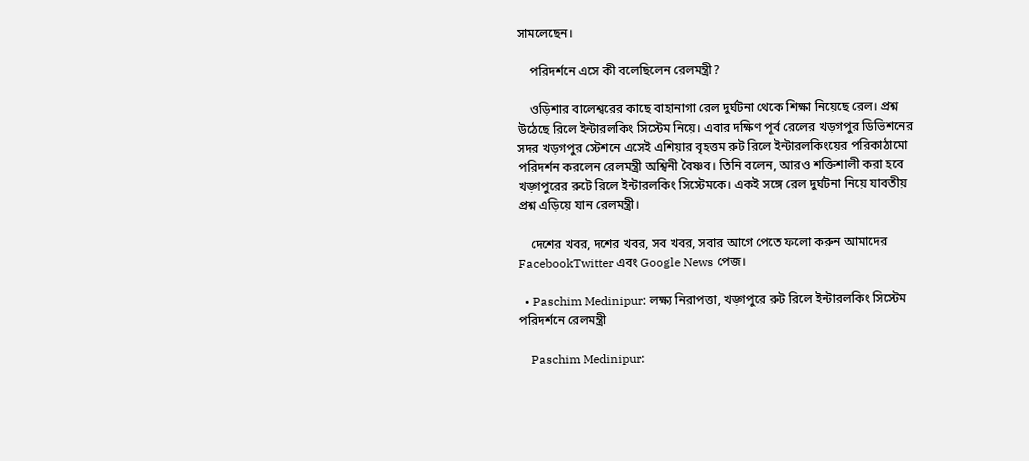সামলেছেন।

    পরিদর্শনে এসে কী বলেছিলেন রেলমন্ত্রী?

    ওড়িশার বালেশ্বরের কাছে বাহানাগা রেল দুর্ঘটনা থেকে শিক্ষা নিয়েছে রেল। প্রশ্ন উঠেছে রিলে ইন্টারলকিং সিস্টেম নিয়ে। এবার দক্ষিণ পূর্ব রেলের খড়গপুর ডিভিশনের সদর খড়গপুর স্টেশনে এসেই এশিয়ার বৃহত্তম রুট রিলে ইন্টারলকিংয়ের পরিকাঠামো পরিদর্শন করলেন রেলমন্ত্রী অশ্বিনী বৈষ্ণব। তিনি বলেন, আরও শক্তিশালী করা হবে খড়্গপুরের রুটে রিলে ইন্টারলকিং সিস্টেমকে। একই সঙ্গে রেল দুর্ঘটনা নিয়ে যাবতীয় প্রশ্ন এড়িয়ে যান রেলমন্ত্রী।

    দেশের খবর, দশের খবর, সব খবর, সবার আগে পেতে ফলো করুন আমাদের FacebookTwitter এবং Google News পেজ।

  • Paschim Medinipur: লক্ষ্য নিরাপত্তা, খড়্গপুরে রুট রিলে ইন্টারলকিং সিস্টেম পরিদর্শনে রেলমন্ত্রী

    Paschim Medinipur: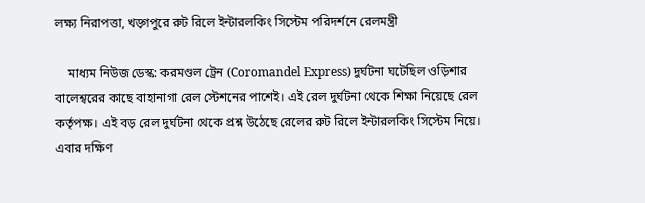লক্ষ্য নিরাপত্তা, খড়্গপুরে রুট রিলে ইন্টারলকিং সিস্টেম পরিদর্শনে রেলমন্ত্রী

    মাধ্যম নিউজ ডেস্ক: করমণ্ডল ট্রেন (Coromandel Express) দুর্ঘটনা ঘটেছিল ওড়িশার বালেশ্বরের কাছে বাহানাগা রেল স্টেশনের পাশেই। এই রেল দুর্ঘটনা থেকে শিক্ষা নিয়েছে রেল কর্তৃপক্ষ। এই বড় রেল দুর্ঘটনা থেকে প্রশ্ন উঠেছে রেলের রুট রিলে ইন্টারলকিং সিস্টেম নিয়ে। এবার দক্ষিণ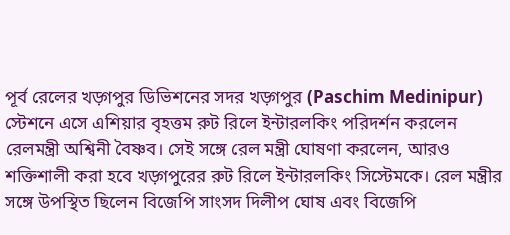পূর্ব রেলের খড়্গপুর ডিভিশনের সদর খড়্গপুর (Paschim Medinipur) স্টেশনে এসে এশিয়ার বৃহত্তম রুট রিলে ইন্টারলকিং পরিদর্শন করলেন রেলমন্ত্রী অশ্বিনী বৈষ্ণব। সেই সঙ্গে রেল মন্ত্রী ঘোষণা করলেন, আরও শক্তিশালী করা হবে খড়্গপুরের রুট রিলে ইন্টারলকিং সিস্টেমকে। রেল মন্ত্রীর সঙ্গে উপস্থিত ছিলেন বিজেপি সাংসদ দিলীপ ঘোষ এবং বিজেপি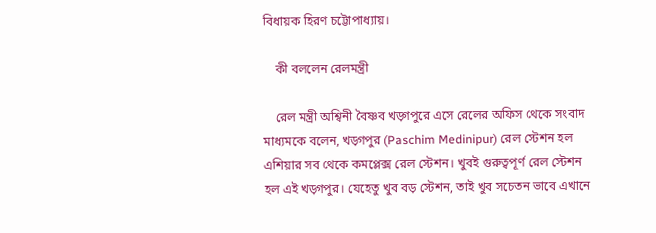বিধায়ক হিরণ চট্টোপাধ্যায়।

    কী বললেন রেলমন্ত্রী

    রেল মন্ত্রী অশ্বিনী বৈষ্ণব খড়্গপুরে এসে রেলের অফিস থেকে সংবাদ মাধ্যমকে বলেন, খড়্গপুর (Paschim Medinipur) রেল স্টেশন হল এশিয়ার সব থেকে কমপ্লেক্স রেল স্টেশন। খুবই গুরুত্বপূর্ণ রেল স্টেশন হল এই খড়্গপুর। যেহেতু খুব বড় স্টেশন, তাই খুব সচেতন ভাবে এখানে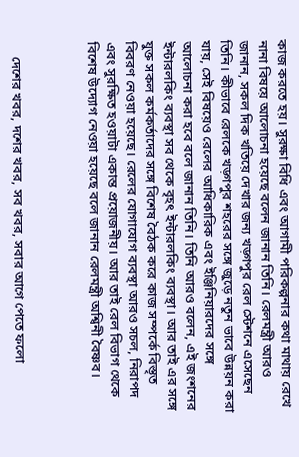কাজ করতে হয়। সুরক্ষা বিধি এবং আগামী পরিকল্পনার কথা মাথায় রেখে নানা বিষয়ে আলোচনা হয়েছে বলেন জানান তিনি। রেলমন্ত্রী আরও জানান, সকল দিক খতিয়ে দেখার জন্য খড়্গপুর রেল স্টেশনে এসেছেন তিনি। কীভাবে রেলকে খড়্গপুর শহরের সঙ্গে জুড়ে নতুন ভাবে উন্নয়ন করা যায়, সেই বিষয়েও রেলের আধিকারিক এবং ইঞ্জিনিয়ারদের সঙ্গে আলোচনা করা হবে বলে জানান তিনি। তিনি আরও বলেন, এই জংশনের ইন্টারলকিং ব্যবস্থা সব থেকে বৃহৎ ইন্টারলকিং ব্যবস্থা। আর তাই এর সঙ্গে যুক্ত সকল কর্মকর্তাদের সঙ্গে বিশেষ বৈঠক করে কাজ সম্পর্কে বিস্তৃত বিবরণ নেওয়া হয়েছে। রেলের যোগাযোগ ব্যবস্থা আরও সচল, নিরাপদ এবং সুরক্ষিত হওয়াটা একান্ত প্রয়োজনীয়। আর তাই রেল বিভাগ থেকে বিশেষ উদ্যোগ নেওয়া হয়েছে বলে জানান রেলমন্ত্রী অশ্বিনী বৈষ্ণব।



    দেশের খবর, দশের খবর, সব খবর, সবার আগে পেতে ফলো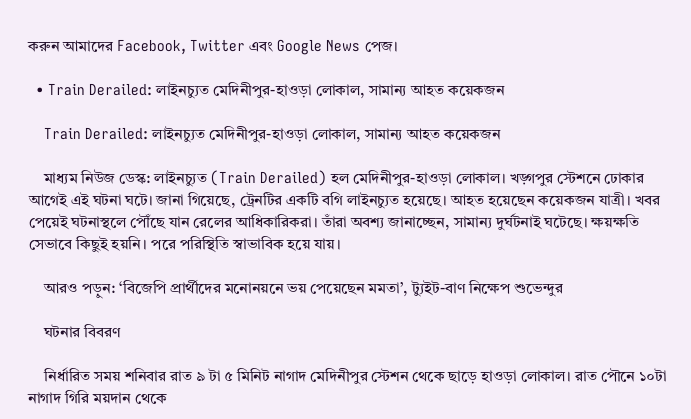করুন আমাদের Facebook, Twitter এবং Google News পেজ।

  • Train Derailed: লাইনচ্যুত মেদিনীপুর-হাওড়া লোকাল, সামান্য আহত কয়েকজন

    Train Derailed: লাইনচ্যুত মেদিনীপুর-হাওড়া লোকাল, সামান্য আহত কয়েকজন

    মাধ্যম নিউজ ডেস্ক: লাইনচ্যুত (Train Derailed) হল মেদিনীপুর-হাওড়া লোকাল। খড়্গপুর স্টেশনে ঢোকার আগেই এই ঘটনা ঘটে। জানা গিয়েছে, ট্রেনটির একটি বগি লাইনচ্যুত হয়েছে। আহত হয়েছেন কয়েকজন যাত্রী। খবর পেয়েই ঘটনাস্থলে পৌঁছে যান রেলের আধিকারিকরা। তাঁরা অবশ্য জানাচ্ছেন, সামান্য দুর্ঘটনাই ঘটেছে। ক্ষয়ক্ষতি সেভাবে কিছুই হয়নি। পরে পরিস্থিতি স্বাভাবিক হয়ে যায়।

    আরও পড়ুন: ‘বিজেপি প্রার্থীদের মনোনয়নে ভয় পেয়েছেন মমতা’, ট্যুইট-বাণ নিক্ষেপ শুভেন্দুর

    ঘটনার বিবরণ

    নির্ধারিত সময় শনিবার রাত ৯ টা ৫ মিনিট নাগাদ মেদিনীপুর স্টেশন থেকে ছাড়ে হাওড়া লোকাল। রাত পৌনে ১০টা নাগাদ গিরি ময়দান থেকে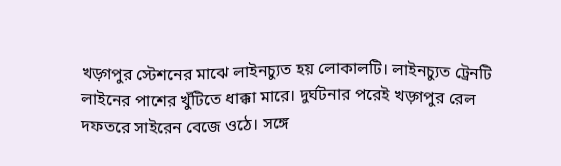খড়্গপুর স্টেশনের মাঝে লাইনচ্যুত হয় লোকালটি। লাইনচ্যুত ট্রেনটি লাইনের পাশের খুঁটিতে ধাক্কা মারে। দুর্ঘটনার পরেই খড়্গপুর রেল দফতরে সাইরেন বেজে ওঠে। সঙ্গে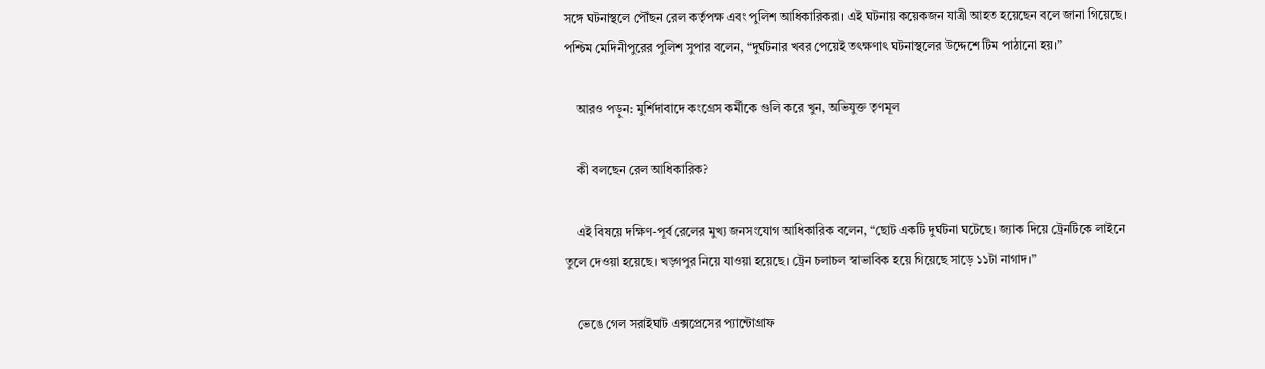সঙ্গে ঘটনাস্থলে পৌঁছন রেল কর্তৃপক্ষ এবং পুলিশ আধিকারিকরা। এই ঘটনায় কয়েকজন যাত্রী আহত হয়েছেন বলে জানা গিয়েছে। পশ্চিম মেদিনীপুরের পুলিশ সুপার বলেন, “দুর্ঘটনার খবর পেয়েই তৎক্ষণাৎ ঘটনাস্থলের উদ্দেশে টিম পাঠানো হয়।”

    আরও পড়ুন: মুর্শিদাবাদে কংগ্রেস কর্মীকে গুলি করে খুন, অভিযুক্ত তৃণমূল

    কী বলছেন রেল আধিকারিক?

    এই বিষয়ে দক্ষিণ-পূর্ব রেলের মুখ্য জনসংযোগ আধিকারিক বলেন, “ছোট একটি দুর্ঘটনা ঘটেছে। জ্যাক দিয়ে ট্রেনটিকে লাইনে তুলে দেওয়া হয়েছে। খড়্গপুর নিয়ে যাওয়া হয়েছে। ট্রেন চলাচল স্বাভাবিক হয়ে গিয়েছে সাড়ে ১১টা নাগাদ।”

    ভেঙে গেল সরাইঘাট এক্সপ্রেসের প্যান্টোগ্রাফ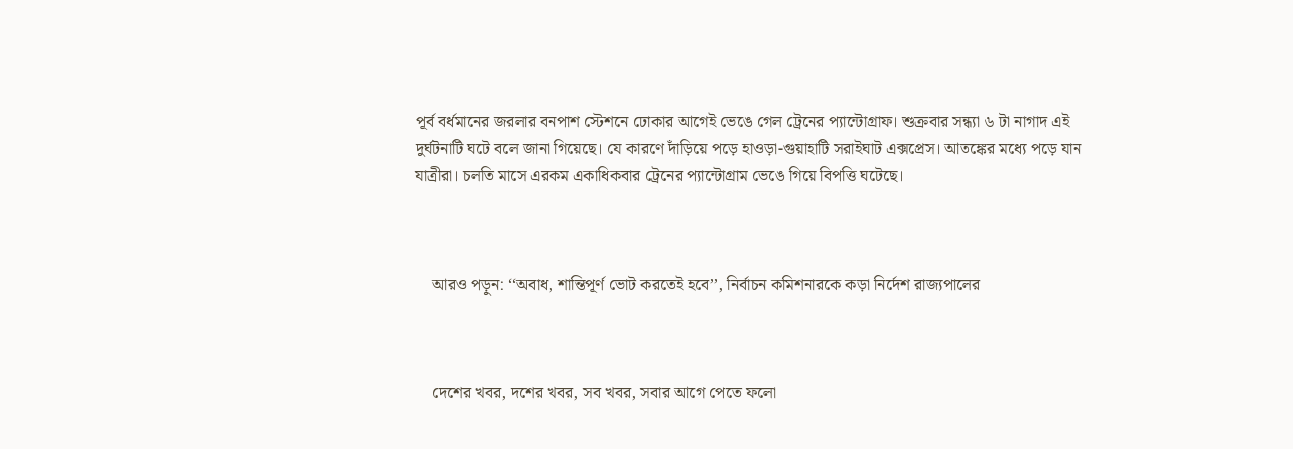পূর্ব বর্ধমানের জরলার বনপাশ স্টেশনে ঢোকার আগেই ভেঙে গেল ট্রেনের প্যান্টোগ্রাফ। শুক্রবার সন্ধ্যা ৬ টা নাগাদ এই দুর্ঘটনাটি ঘটে বলে জানা গিয়েছে। যে কারণে দাঁড়িয়ে পড়ে হাওড়া-গুয়াহাটি সরাইঘাট এক্সপ্রেস। আতঙ্কের মধ্যে পড়ে যান যাত্রীরা। চলতি মাসে এরকম একাধিকবার ট্রেনের প্যান্টোগ্রাম ভেঙে গিয়ে বিপত্তি ঘটেছে।



    আরও পড়ুন: ‘‘অবাধ, শান্তিপূর্ণ ভোট করতেই হবে’’, নির্বাচন কমিশনারকে কড়া নির্দেশ রাজ্যপালের



    দেশের খবর, দশের খবর, সব খবর, সবার আগে পেতে ফলো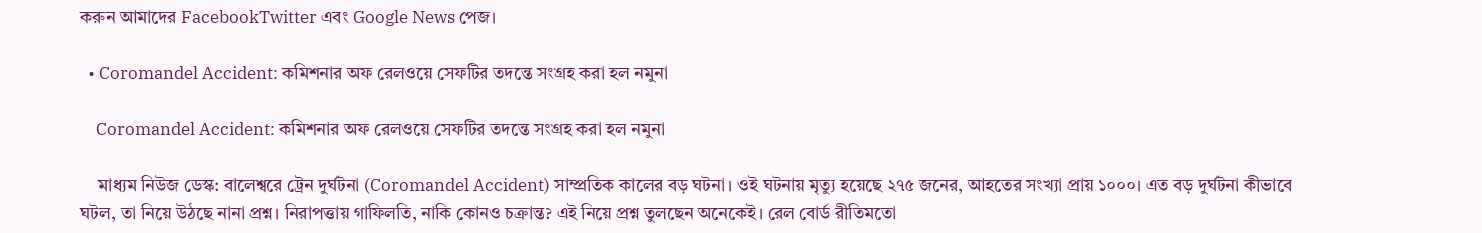করুন আমাদের FacebookTwitter এবং Google News পেজ।

  • Coromandel Accident: কমিশনার অফ রেলওয়ে সেফটির তদন্তে সংগ্রহ করা হল নমুনা

    Coromandel Accident: কমিশনার অফ রেলওয়ে সেফটির তদন্তে সংগ্রহ করা হল নমুনা

    মাধ্যম নিউজ ডেস্ক: বালেশ্বরে ট্রেন দুর্ঘটনা (Coromandel Accident) সাম্প্রতিক কালের বড় ঘটনা। ওই ঘটনায় মৃত্যু হয়েছে ২৭৫ জনের, আহতের সংখ্যা প্রায় ১০০০। এত বড় দুর্ঘটনা কীভাবে ঘটল, তা নিয়ে উঠছে নানা প্রশ্ন। নিরাপত্তায় গাফিলতি, নাকি কোনও চক্রান্ত? এই নিয়ে প্রশ্ন তুলছেন অনেকেই। রেল বোর্ড রীতিমতো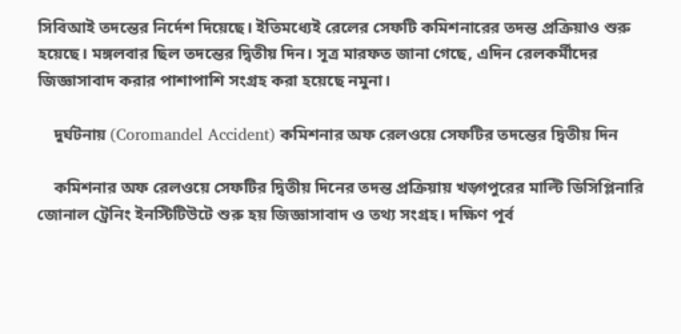সিবিআই তদন্তের নির্দেশ দিয়েছে। ইতিমধ্যেই রেলের সেফটি কমিশনারের তদন্ত প্রক্রিয়াও শুরু হয়েছে। মঙ্গলবার ছিল তদন্তের দ্বিতীয় দিন। সূত্র মারফত জানা গেছে, এদিন রেলকর্মীদের জিজ্ঞাসাবাদ করার পাশাপাশি সংগ্রহ করা হয়েছে নমুনা।

    দুর্ঘটনায় (Coromandel Accident) কমিশনার অফ রেলওয়ে সেফটির তদন্তের দ্বিতীয় দিন

    কমিশনার অফ রেলওয়ে সেফটির দ্বিতীয় দিনের তদন্ত প্রক্রিয়ায় খড়্গপুরের মাল্টি ডিসিপ্লিনারি জোনাল ট্রেনিং ইনস্টিটিউটে শুরু হয় জিজ্ঞাসাবাদ ও তথ্য সংগ্রহ। দক্ষিণ পূর্ব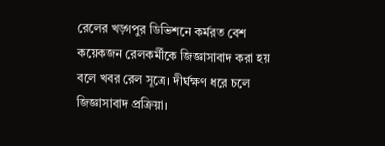রেলের খড়্গপুর ডিভিশনে কর্মরত বেশ কয়েকজন রেলকর্মীকে জিজ্ঞাসাবাদ করা হয় বলে খবর রেল সূত্রে। দীর্ঘক্ষণ ধরে চলে জিজ্ঞাসাবাদ প্রক্রিয়া।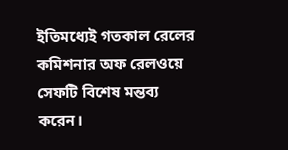ইতিমধ্যেই গতকাল রেলের কমিশনার অফ রেলওয়ে সেফটি বিশেষ মন্তব্য করেন।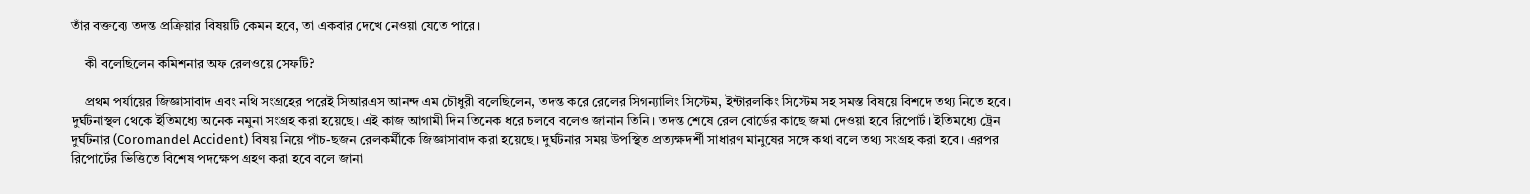তাঁর বক্তব্যে তদন্ত প্রক্রিয়ার বিষয়টি কেমন হবে, তা একবার দেখে নেওয়া যেতে পারে।

    কী বলেছিলেন কমিশনার অফ রেলওয়ে সেফটি?

    প্রথম পর্যায়ের জিজ্ঞাসাবাদ এবং নথি সংগ্রহের পরেই সিআরএস আনন্দ এম চৌধুরী বলেছিলেন, তদন্ত করে রেলের সিগন্যালিং সিস্টেম, ইন্টারলকিং সিস্টেম সহ সমস্ত বিষয়ে বিশদে তথ্য নিতে হবে। দুর্ঘটনাস্থল থেকে ইতিমধ্যে অনেক নমুনা সংগ্রহ করা হয়েছে। এই কাজ আগামী দিন তিনেক ধরে চলবে বলেও জানান তিনি। তদন্ত শেষে রেল বোর্ডের কাছে জমা দেওয়া হবে রিপোর্ট। ইতিমধ্যে ট্রেন দুর্ঘটনার (Coromandel Accident) বিষয় নিয়ে পাঁচ-ছজন রেলকর্মীকে জিজ্ঞাসাবাদ করা হয়েছে। দুর্ঘটনার সময় উপস্থিত প্রত্যক্ষদর্শী সাধারণ মানুষের সঙ্গে কথা বলে তথ্য সংগ্রহ করা হবে। এরপর রিপোর্টের ভিত্তিতে বিশেষ পদক্ষেপ গ্রহণ করা হবে বলে জানা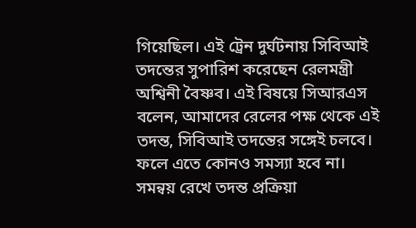গিয়েছিল। এই ট্রেন দুর্ঘটনায় সিবিআই তদন্তের সুপারিশ করেছেন রেলমন্ত্রী অশ্বিনী বৈষ্ণব। এই বিষয়ে সিআরএস বলেন, আমাদের রেলের পক্ষ থেকে এই তদন্ত, সিবিআই তদন্তের সঙ্গেই চলবে। ফলে এতে কোনও সমস্যা হবে না। সমন্বয় রেখে তদন্ত প্রক্রিয়া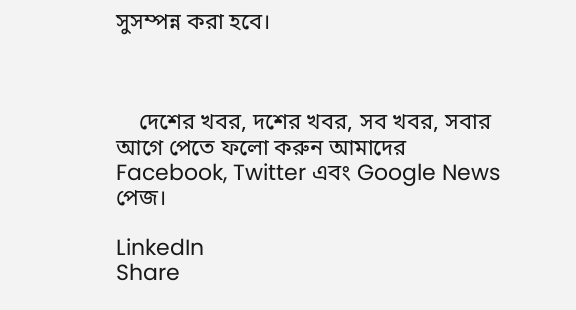সুসম্পন্ন করা হবে।



    দেশের খবর, দশের খবর, সব খবর, সবার আগে পেতে ফলো করুন আমাদের Facebook, Twitter এবং Google News পেজ।

LinkedIn
Share